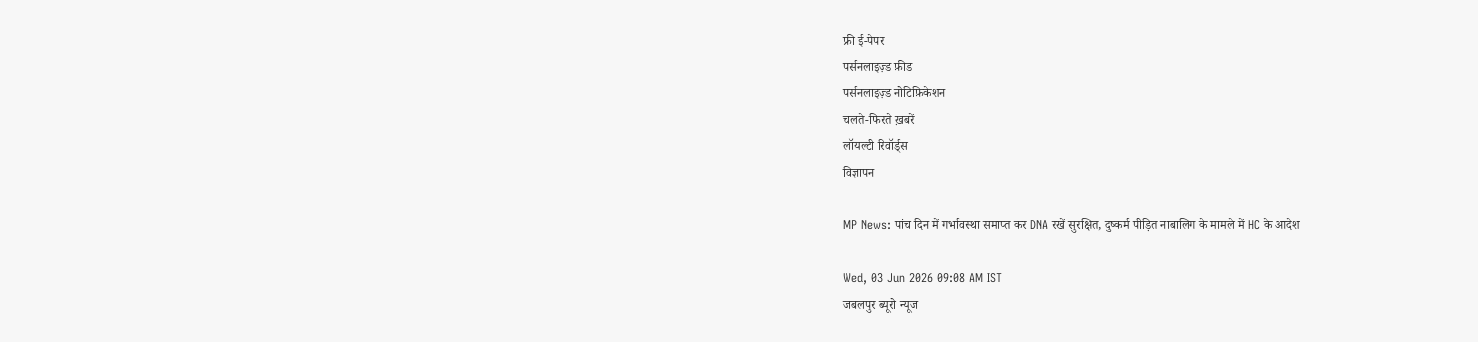फ्री ई-पेपर
पर्सनलाइज़्ड फ़ीड
पर्सनलाइज़्ड नोटिफ़िकेशन
चलते-फिरते ख़बरें
लॉयल्टी रिवॉर्ड्स
विज्ञापन

MP News: पांच दिन में गर्भावस्था समाप्त कर DNA रखें सुरक्षित, दुष्कर्म पीड़ित नाबालिग के मामले में HC के आदेश

Wed, 03 Jun 2026 09:08 AM IST
जबलपुर ब्यूरो न्यूज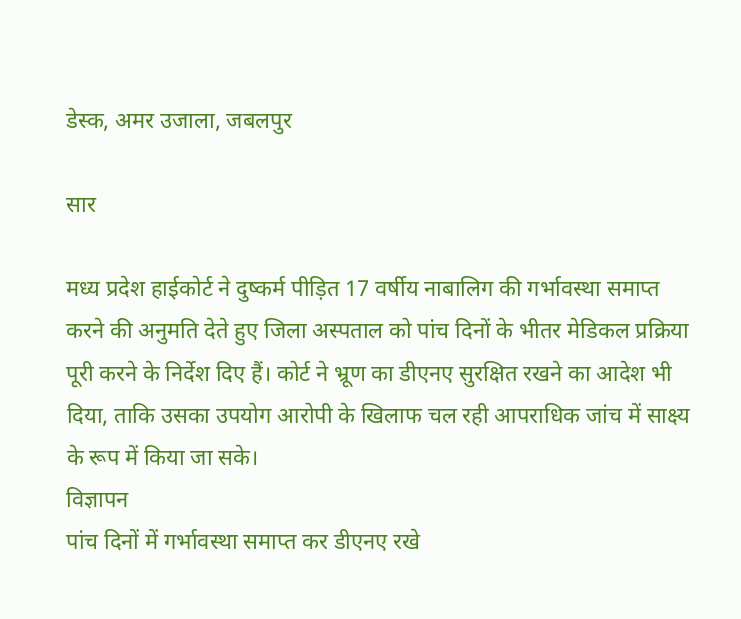डेस्क, अमर उजाला, जबलपुर

सार

मध्य प्रदेश हाईकोर्ट ने दुष्कर्म पीड़ित 17 वर्षीय नाबालिग की गर्भावस्था समाप्त करने की अनुमति देते हुए जिला अस्पताल को पांच दिनों के भीतर मेडिकल प्रक्रिया पूरी करने के निर्देश दिए हैं। कोर्ट ने भ्रूण का डीएनए सुरक्षित रखने का आदेश भी दिया, ताकि उसका उपयोग आरोपी के खिलाफ चल रही आपराधिक जांच में साक्ष्य के रूप में किया जा सके।
विज्ञापन
पांच दिनों में गर्भावस्था समाप्त कर डीएनए रखे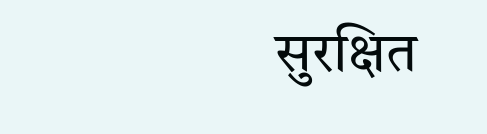सुरक्षित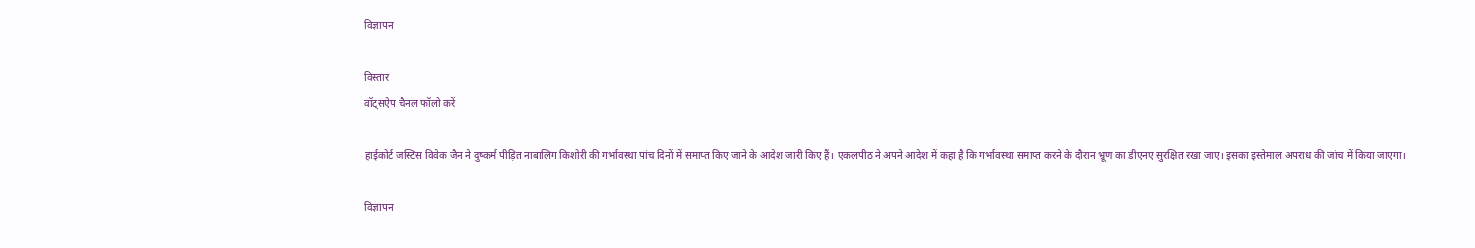विज्ञापन

विस्तार
वॉट्सऐप चैनल फॉलो करें

हाईकोर्ट जस्टिस विवेक जैन ने दुष्कर्म पीड़ित नाबालिग किशोरी की गर्भावस्था पांच दिनों में समाप्त किए जाने के आदेश जारी किए हैं। एकलपीठ ने अपने आदेश में कहा है कि गर्भावस्था समाप्त करने के दौरान भ्रूण का डीएनए सुरक्षित रखा जाए। इसका इस्तेमाल अपराध की जांच में किया जाएगा।

विज्ञापन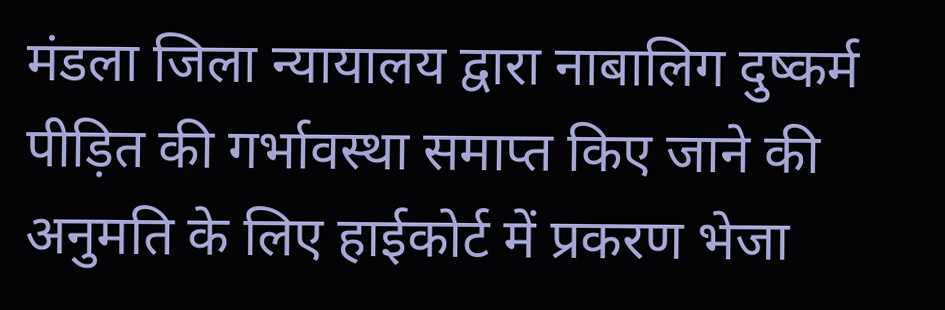मंडला जिला न्यायालय द्वारा नाबालिग दुष्कर्म पीड़ित की गर्भावस्था समाप्त किए जाने की अनुमति के लिए हाईकोर्ट में प्रकरण भेजा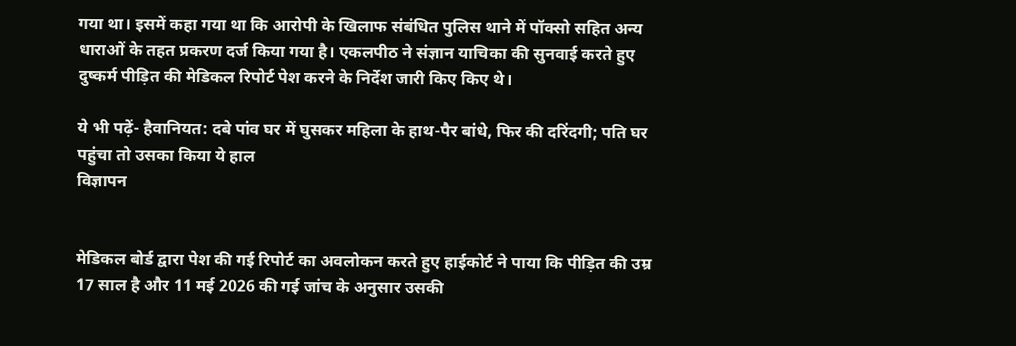गया था। इसमें कहा गया था कि आरोपी के खिलाफ संबंधित पुलिस थाने में पॉक्सो सहित अन्य धाराओं के तहत प्रकरण दर्ज किया गया है। एकलपीठ ने संज्ञान याचिका की सुनवाई करते हुए दुष्कर्म पीड़ित की मेडिकल रिपोर्ट पेश करने के निर्देश जारी किए किए थे।

ये भी पढ़ें- हैवानियत: दबे पांव घर में घुसकर महिला के हाथ-पैर बांधे, फिर की दरिंदगी; पति घर पहुंचा तो उसका किया ये हाल
विज्ञापन


मेडिकल बोर्ड द्वारा पेश की गई रिपोर्ट का अवलोकन करते हुए हाईकोर्ट ने पाया कि पीड़ित की उम्र 17 साल है और 11 मई 2026 की गई जांच के अनुसार उसकी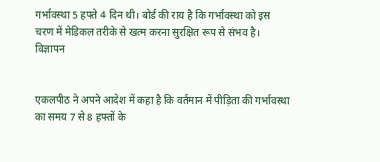गर्भावस्था 5 हफ्ते 4 दिन थी। बोर्ड की राय है कि गर्भावस्था को इस चरण में मेडिकल तरीके से खत्म करना सुरक्षित रूप से संभव है।
विज्ञापन


एकलपीठ ने अपने आदेश में कहा है कि वर्तमान में पीड़िता की गर्भावस्था का समय 7 से 8 हफ्तों के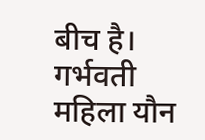बीच है। गर्भवती महिला यौन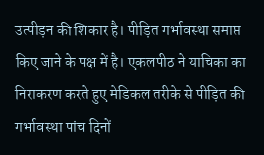उत्पीड़न की शिकार है। पीड़ित गर्भावस्था समाप्त किए जाने के पक्ष में है। एकलपीठ ने याचिका का निराकरण करते हुए मेडिकल तरीके से पीड़ित की गर्भावस्था पांच दिनों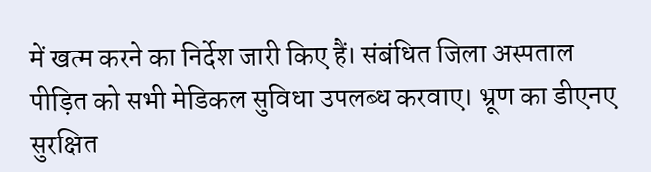में खत्म करने का निर्देश जारी किए हैं। संबंधित जिला अस्पताल पीड़ित को सभी मेडिकल सुविधा उपलब्ध करवाए। भ्रूण का डीएनए सुरक्षित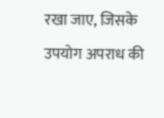रखा जाए, जिसके उपयोग अपराध की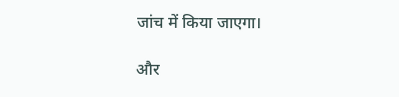जांच में किया जाएगा।

और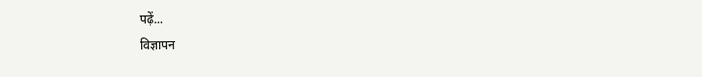पढ़ें...
विज्ञापन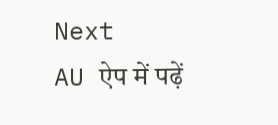Next
AU ऐप में पढ़ें